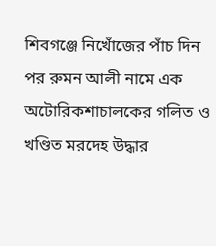শিবগঞ্জে নিখোঁজের পাঁচ দিন পর রুমন আলী নামে এক অটোরিকশাচালকের গলিত ও খণ্ডিত মরদেহ উদ্ধার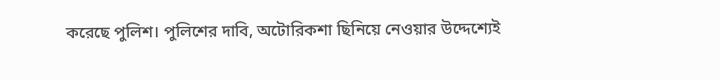করেছে পুলিশ। পুলিশের দাবি, অটোরিকশা ছিনিয়ে নেওয়ার উদ্দেশ্যেই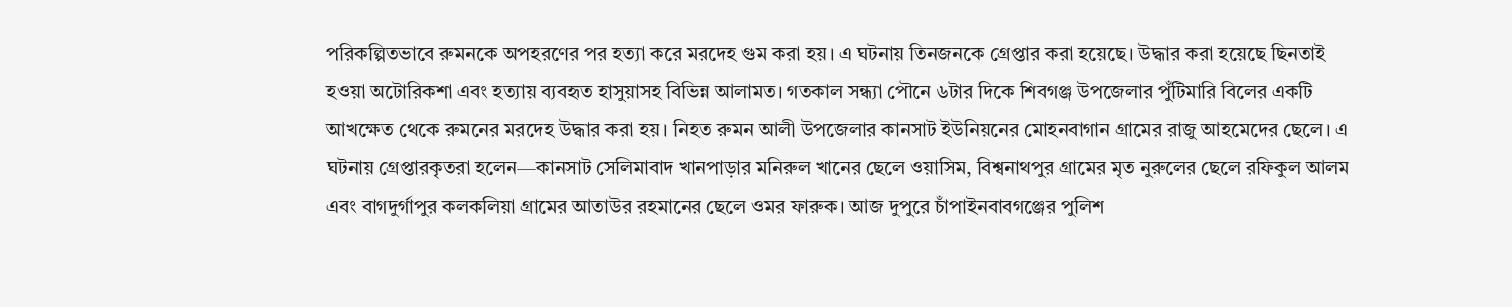পরিকল্পিতভাবে রুমনকে অপহরণের পর হত্যা করে মরদেহ গুম করা হয়। এ ঘটনায় তিনজনকে গ্রেপ্তার করা হয়েছে। উদ্ধার করা হয়েছে ছিনতাই হওয়া অটোরিকশা এবং হত্যায় ব্যবহৃত হাসুয়াসহ বিভিন্ন আলামত। গতকাল সন্ধ্যা পৌনে ৬টার দিকে শিবগঞ্জ উপজেলার পুঁটিমারি বিলের একটি আখক্ষেত থেকে রুমনের মরদেহ উদ্ধার করা হয়। নিহত রুমন আলী উপজেলার কানসাট ইউনিয়নের মোহনবাগান গ্রামের রাজু আহমেদের ছেলে। এ ঘটনায় গ্রেপ্তারকৃতরা হলেন—কানসাট সেলিমাবাদ খানপাড়ার মনিরুল খানের ছেলে ওয়াসিম, বিশ্বনাথপুর গ্রামের মৃত নুরুলের ছেলে রফিকুল আলম এবং বাগদুর্গাপুর কলকলিয়া গ্রামের আতাউর রহমানের ছেলে ওমর ফারুক। আজ দুপুরে চাঁপাইনবাবগঞ্জের পুলিশ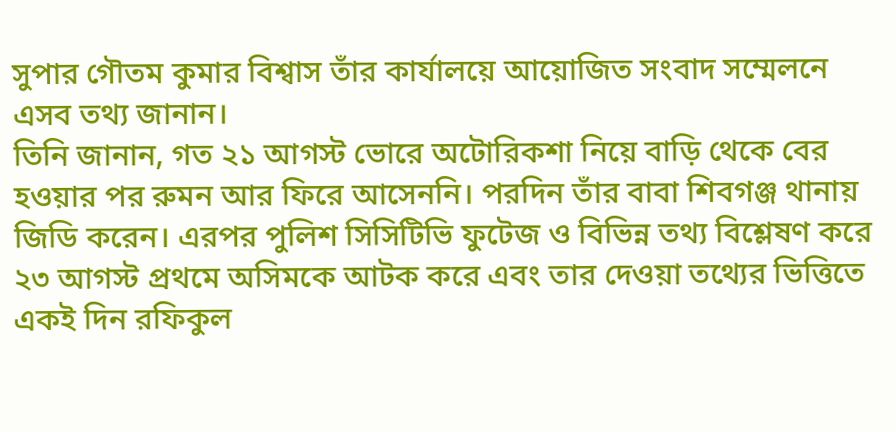সুপার গৌতম কুমার বিশ্বাস তাঁর কার্যালয়ে আয়োজিত সংবাদ সম্মেলনে এসব তথ্য জানান।
তিনি জানান, গত ২১ আগস্ট ভোরে অটোরিকশা নিয়ে বাড়ি থেকে বের হওয়ার পর রুমন আর ফিরে আসেননি। পরদিন তাঁর বাবা শিবগঞ্জ থানায় জিডি করেন। এরপর পুলিশ সিসিটিভি ফুটেজ ও বিভিন্ন তথ্য বিশ্লেষণ করে ২৩ আগস্ট প্রথমে অসিমকে আটক করে এবং তার দেওয়া তথ্যের ভিত্তিতে একই দিন রফিকুল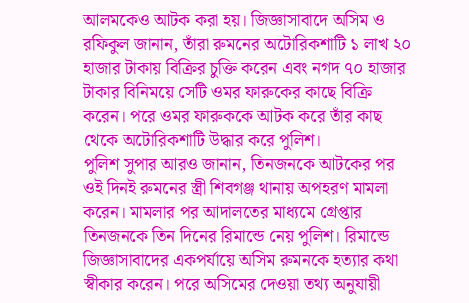আলমকেও আটক করা হয়। জিজ্ঞাসাবাদে অসিম ও রফিকুল জানান, তাঁরা রুমনের অটোরিকশাটি ১ লাখ ২০ হাজার টাকায় বিক্রির চুক্তি করেন এবং নগদ ৭০ হাজার টাকার বিনিময়ে সেটি ওমর ফারুকের কাছে বিক্রি করেন। পরে ওমর ফারুককে আটক করে তাঁর কাছ থেকে অটোরিকশাটি উদ্ধার করে পুলিশ।
পুলিশ সুপার আরও জানান, তিনজনকে আটকের পর ওই দিনই রুমনের স্ত্রী শিবগঞ্জ থানায় অপহরণ মামলা করেন। মামলার পর আদালতের মাধ্যমে গ্রেপ্তার তিনজনকে তিন দিনের রিমান্ডে নেয় পুলিশ। রিমান্ডে জিজ্ঞাসাবাদের একপর্যায়ে অসিম রুমনকে হত্যার কথা স্বীকার করেন। পরে অসিমের দেওয়া তথ্য অনুযায়ী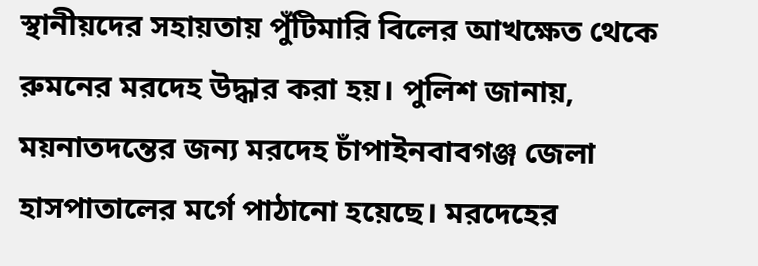স্থানীয়দের সহায়তায় পুঁটিমারি বিলের আখক্ষেত থেকে রুমনের মরদেহ উদ্ধার করা হয়। পুলিশ জানায়, ময়নাতদন্তের জন্য মরদেহ চাঁপাইনবাবগঞ্জ জেলা হাসপাতালের মর্গে পাঠানো হয়েছে। মরদেহের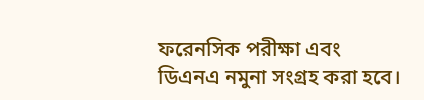ফরেনসিক পরীক্ষা এবং ডিএনএ নমুনা সংগ্রহ করা হবে।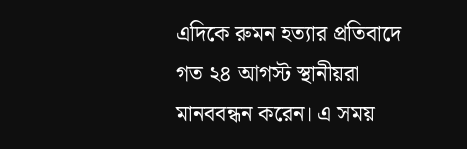এদিকে রুমন হত্যার প্রতিবাদে গত ২৪ আগস্ট স্থানীয়রা মানববন্ধন করেন। এ সময়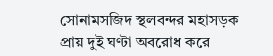সোনামসজিদ স্থলবন্দর মহাসড়ক প্রায় দুই ঘণ্টা অবরোধ করে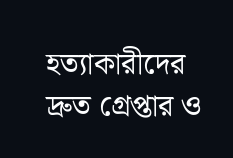হত্যাকারীদের দ্রুত গ্রেপ্তার ও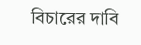বিচারের দাবি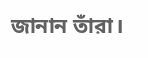জানান তাঁরা।